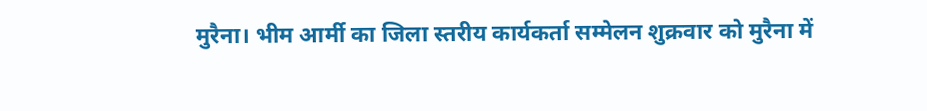मुरैना। भीम आर्मी का जिला स्तरीय कार्यकर्ता सम्मेलन शुक्रवार को मुरैना में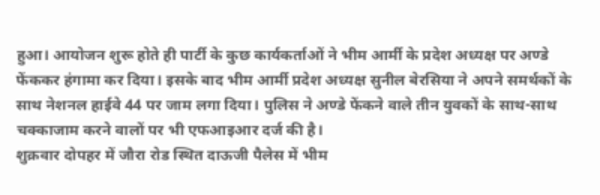हुआ। आयोजन शुरू होते ही पार्टी के कुछ कार्यकर्ताओं ने भीम आर्मी के प्रदेश अध्यक्ष पर अण्डे फेंककर हंगामा कर दिया। इसके बाद भीम आर्मी प्रदेश अध्यक्ष सुनील बेरसिया ने अपने समर्थकों के साथ नेशनल हाईवे 44 पर जाम लगा दिया। पुलिस ने अण्डे फेंकने वाले तीन युवकों के साथ-साथ चक्काजाम करने वालों पर भी एफआइआर दर्ज की है।
शुक्रवार दोपहर में जौरा रोड स्थित दाऊजी पैलेस में भीम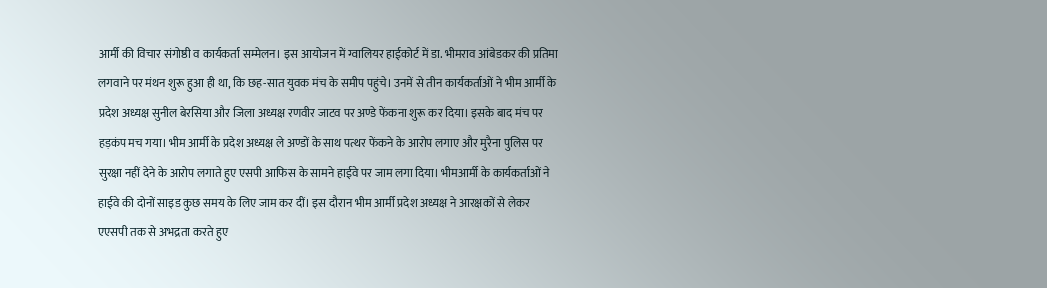आर्मी की विचार संगोष्ठी व कार्यकर्ता सम्मेलन। इस आयोजन में ग्वालियर हाईकोर्ट में डा. भीमराव आंबेडकर की प्रतिमा लगवाने पर मंथन शुरू हुआ ही था, कि छह-सात युवक मंच के समीप पहुंचे। उनमें से तीन कार्यकर्ताओं ने भीम आर्मी के प्रदेश अध्यक्ष सुनील बेरसिया और जिला अध्यक्ष रणवीर जाटव पर अण्डे फेंकना शुरू कर दिया। इसके बाद मंच पर हड़कंप मच गया। भीम आर्मी के प्रदेश अध्यक्ष ले अण्डों के साथ पत्थर फेंकने के आरोप लगाए और मुरैना पुलिस पर सुरक्षा नहीं देने के आरोप लगाते हुए एसपी आफिस के सामने हाईवे पर जाम लगा दिया। भीमआर्मी के कार्यकर्ताओं ने हाईवे की दोनों साइड कुछ समय के लिए जाम कर दीं। इस दौरान भीम आर्मी प्रदेश अध्यक्ष ने आरक्षकों से लेकर एएसपी तक से अभद्रता करते हुए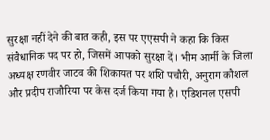सुरक्षा नहीं देने की बात कही, इस पर एएसपी ने कहा कि किस संवैधानिक पद पर हो, जिसमें आपको सुरक्षा दें। भीम आर्मी के जिला अध्यक्ष रणवीर जाटव की शिकायत पर शशि पचौरी, अनुराग कौशल और प्रदीप राजौरिया पर केस दर्ज किया गया है। एडिशनल एसपी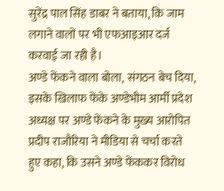सुरेंद्र पाल सिंह डाबर ने बताया, कि जाम लगाने वालों पर भी एफआइआर दर्ज करवाई जा रही है।
अण्डे फेंकने वाला बोला, संगठन बेच दिया, इसके खिलाफ फेंके अण्डेभीम आर्मी प्रदेश अध्यक्ष पर अण्डे फेंकने के मुख्य आरोपित प्रदीप राजौरिया ने मीडिया से चर्चा करते हुए कहा, कि उसने अण्डे फेंककर विरोध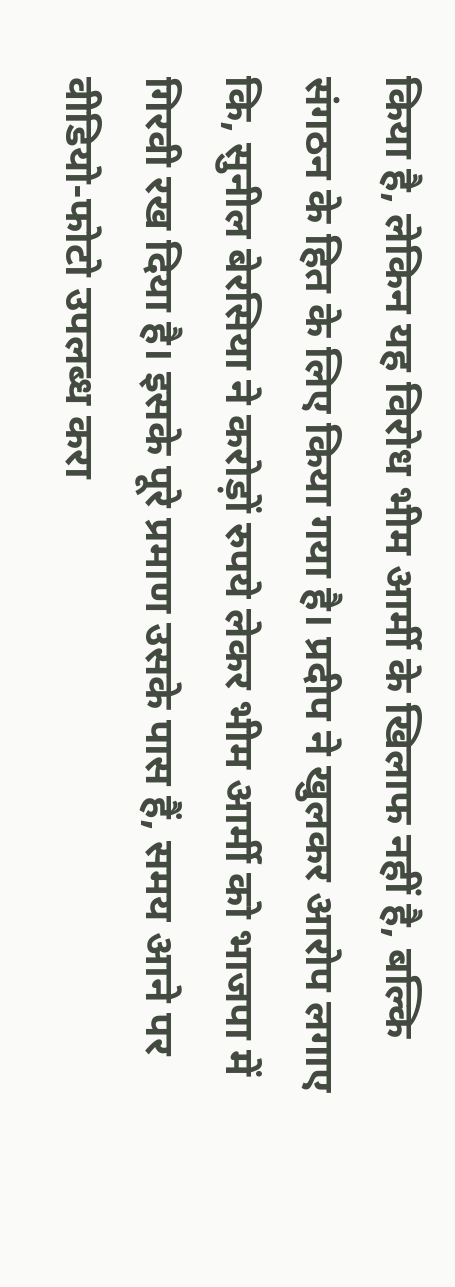किया है, लेकिन यह विरोध भीम आर्मी के खिलाफ नहीं है, बल्कि संगठन के हित के लिए किया गया है। प्रदीप ने खुलकर आरोप लगाए कि, सुनील बेरसिया ने करोड़ों रुपये लेकर भीम आर्मी को भाजपा में गिरवी रख दिया है। इसके पूरे प्रमाण उसके पास हैं, समय आने पर वीडियो-फोटो उपलब्ध करा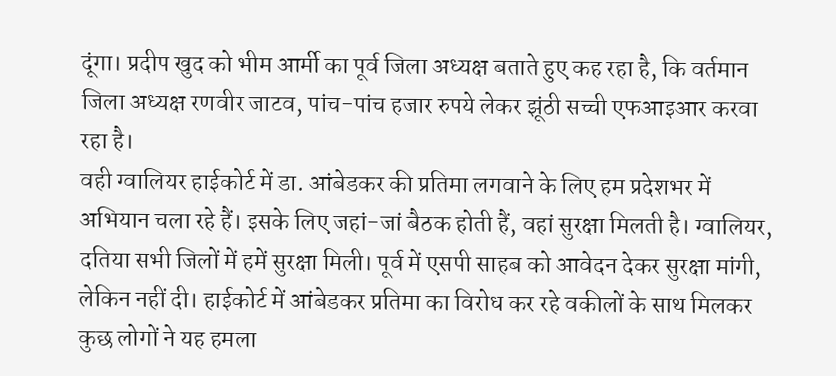दूंगा। प्रदीप खुद को भीम आर्मी का पूर्व जिला अध्यक्ष बताते हुए कह रहा है, कि वर्तमान जिला अध्यक्ष रणवीर जाटव, पांच-पांच हजार रुपये लेकर झूंठी सच्ची एफआइआर करवा रहा है।
वही ग्वालियर हाईकोर्ट में डा. आंबेडकर की प्रतिमा लगवाने के लिए हम प्रदेशभर में अभियान चला रहे हैं। इसके लिए जहां-जां बैठक होती हैं, वहां सुरक्षा मिलती है। ग्वालियर, दतिया सभी जिलों में हमें सुरक्षा मिली। पूर्व में एसपी साहब को आवेदन देकर सुरक्षा मांगी, लेकिन नहीं दी। हाईकोर्ट में आंबेडकर प्रतिमा का विरोध कर रहे वकीलों के साथ मिलकर कुछ लोगों ने यह हमला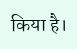किया है।